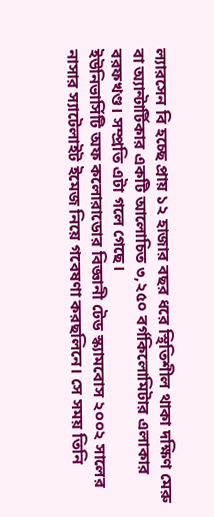ল্যারসেন বি হচ্ছে প্রায় ১২ হাজার বছর ধরে স্থিতিশীল থাকা দক্ষিণ মেরু বা অ্যান্টার্টিকার একটি আলোচিত ৩,২৫০ বর্গকিলোমিটার এলাকার বরফখণ্ড। সম্প্রতি এটা গলে গেছে।
ইউনিভার্সিটি অফ কলোরাডোর বিজ্ঞানী টেড স্ক্যামবোস ২০০২ সালের নাসার স্যাটেলাইট ইমেজ নিয়ে গবেষণা করছলিনে। সে সময় তিনি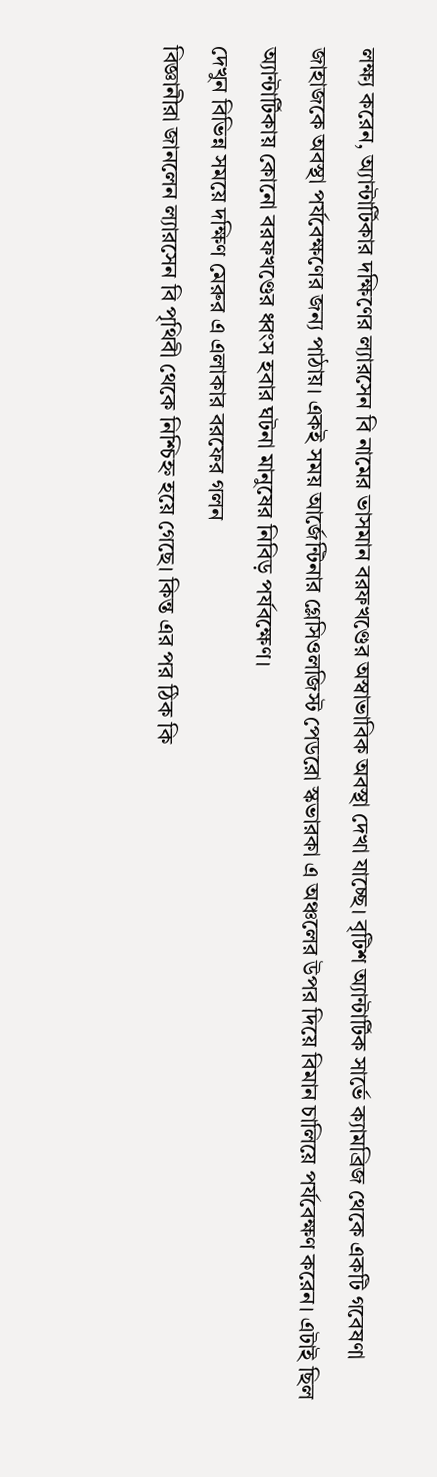লক্ষ্য করেন, অ্যান্টার্টিকার দক্ষিণের ল্যারসেন বি নামের ভাসমান বরফখণ্ডের অস্বাভাবিক অবস্থা দেখা যাচ্ছে। বৃটিশ অ্যান্টার্টিক সার্ভে ক্যামব্রিজ থেকে একটি গবেষণা জাহাজকে অবস্থা পর্যবেক্ষণের জন্য পাঠায়। একই সময় আর্জেন্টিনার গ্লেসিওলজিস্ট পেডরো স্কভারকা এ অঞ্চলের উপর দিয়ে বিমান চালিয়ে পর্যবেক্ষণ করেন। এটাই ছিল অ্যান্টার্টিকায় কোনো বরফখণ্ডের ধ্বংস হবার ঘটনা মানুষের নিবিড় পর্যবক্ষেণ।
দেখুন বিভিন্ন সময়ে দক্ষিণ মেরুর এ এলাকার বরফের গলন
বিজ্ঞানীরা জানলেন ল্যারসেন বি পৃথিবী থেকে নিশ্চিহ্ন হয়ে গেছে। কিন্ত এর পর ঠিক কি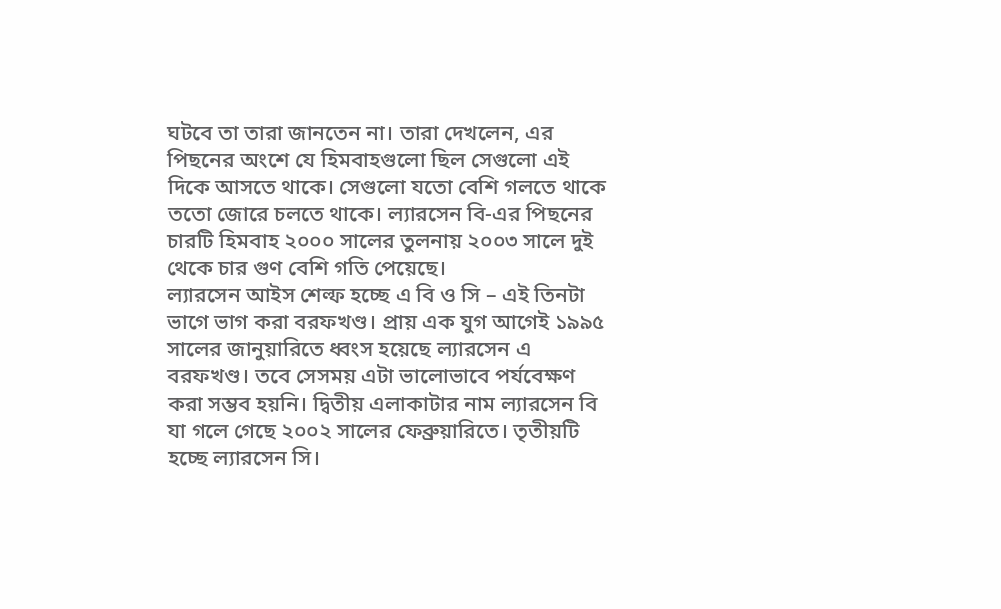ঘটবে তা তারা জানতেন না। তারা দেখলেন, এর পিছনের অংশে যে হিমবাহগুলো ছিল সেগুলো এই দিকে আসতে থাকে। সেগুলো যতো বেশি গলতে থাকে ততো জোরে চলতে থাকে। ল্যারসেন বি-এর পিছনের চারটি হিমবাহ ২০০০ সালের তুলনায় ২০০৩ সালে দুই থেকে চার গুণ বেশি গতি পেয়েছে।
ল্যারসেন আইস শেল্ফ হচ্ছে এ বি ও সি – এই তিনটা ভাগে ভাগ করা বরফখণ্ড। প্রায় এক যুগ আগেই ১৯৯৫ সালের জানুয়ারিতে ধ্বংস হয়েছে ল্যারসেন এ বরফখণ্ড। তবে সেসময় এটা ভালোভাবে পর্যবেক্ষণ করা সম্ভব হয়নি। দ্বিতীয় এলাকাটার নাম ল্যারসেন বি যা গলে গেছে ২০০২ সালের ফেব্রুয়ারিতে। তৃতীয়টি হচ্ছে ল্যারসেন সি।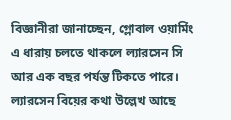বিজ্ঞানীরা জানাচ্ছেন, গ্লোবাল ওয়ার্মিং এ ধারায় চলতে থাকলে ল্যারসেন সি আর এক বছর পর্যন্ত টিকতে পারে।
ল্যারসেন বিয়ের কথা উল্লেখ আছে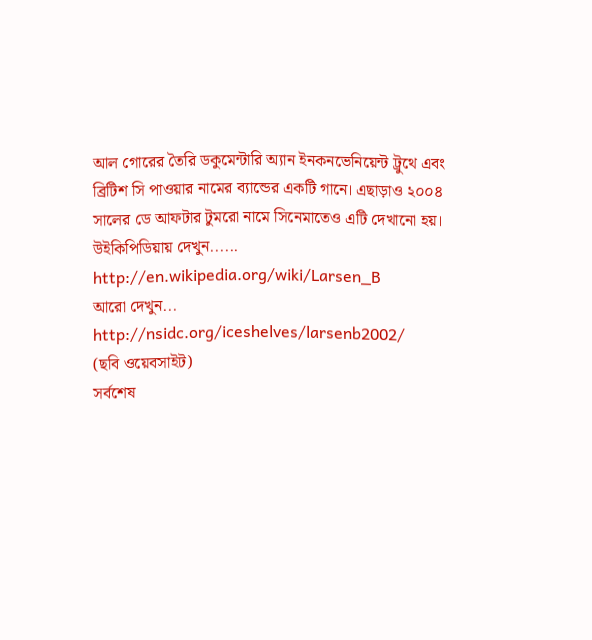আল গোরের তৈরি ডকুমেন্টারি অ্যান ইনকনভেনিয়েন্ট ট্রুথে এবং ব্রিটিশ সি পাওয়ার নামের ব্যান্ডের একটি গানে। এছাড়াও ২০০৪ সালের ডে আফটার টুমরো নামে সিনেমাতেও এটি দেখানো হয়।
উইকিপিডিয়ায় দেখুন......
http://en.wikipedia.org/wiki/Larsen_B
আরো দেখুন...
http://nsidc.org/iceshelves/larsenb2002/
(ছবি ওয়েবসাইট)
সর্বশেষ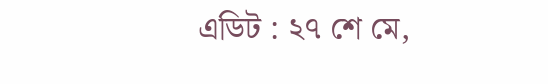এডিট : ২৭ শে মে,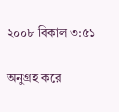২০০৮ বিকাল ৩:৫১

অনুগ্রহ করে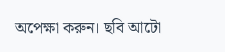অপেক্ষা করুন। ছবি আটো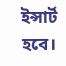ইন্সার্ট হবে।